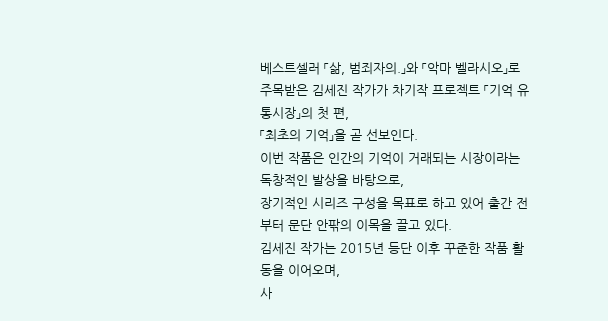베스트셀러 「삶, 범죄자의.」와 「악마 벨라시오」로 주목받은 김세진 작가가 차기작 프로젝트 「기억 유통시장」의 첫 편,
「최초의 기억」을 곧 선보인다.
이번 작품은 인간의 기억이 거래되는 시장이라는 독창적인 발상을 바탕으로,
장기적인 시리즈 구성을 목표로 하고 있어 출간 전부터 문단 안팎의 이목을 끌고 있다.
김세진 작가는 2015년 등단 이후 꾸준한 작품 활동을 이어오며,
사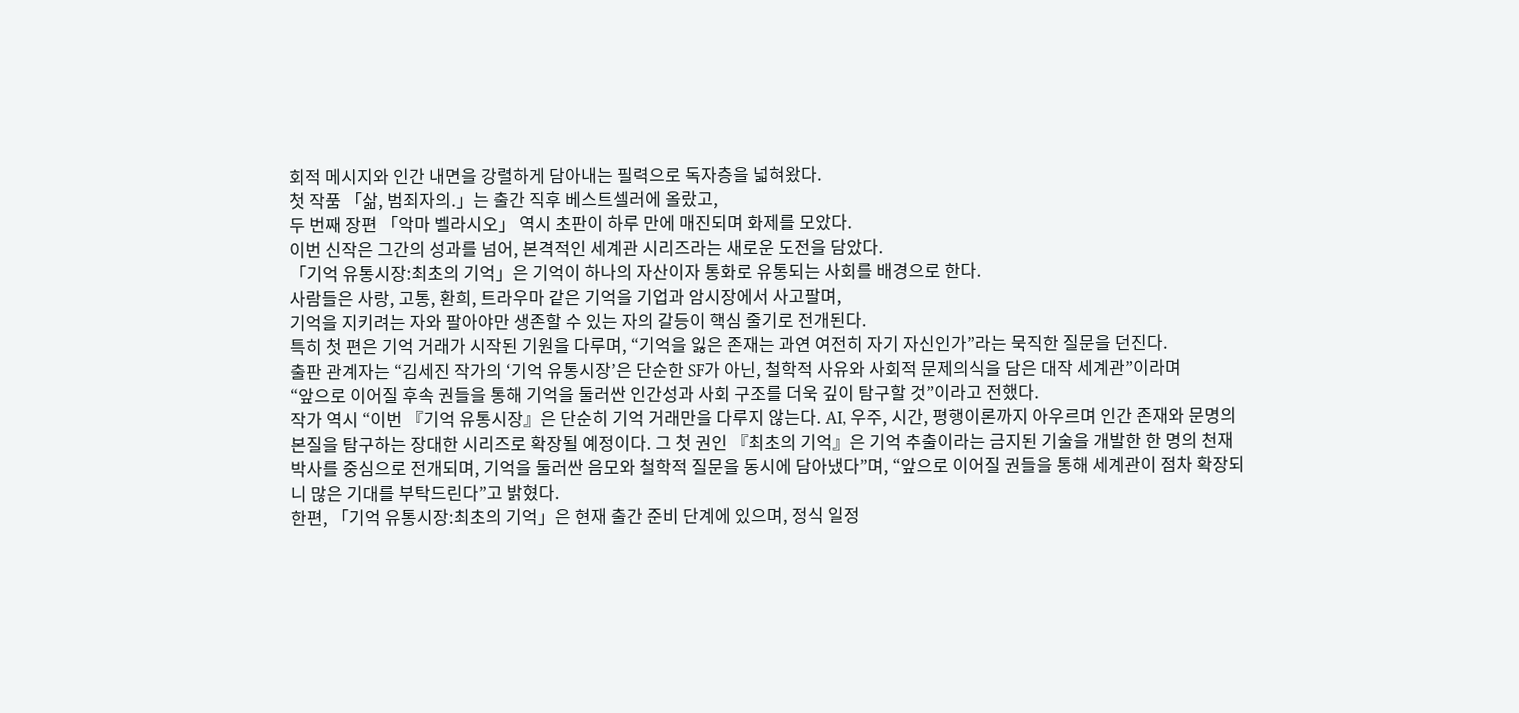회적 메시지와 인간 내면을 강렬하게 담아내는 필력으로 독자층을 넓혀왔다.
첫 작품 「삶, 범죄자의.」는 출간 직후 베스트셀러에 올랐고,
두 번째 장편 「악마 벨라시오」 역시 초판이 하루 만에 매진되며 화제를 모았다.
이번 신작은 그간의 성과를 넘어, 본격적인 세계관 시리즈라는 새로운 도전을 담았다.
「기억 유통시장:최초의 기억」은 기억이 하나의 자산이자 통화로 유통되는 사회를 배경으로 한다.
사람들은 사랑, 고통, 환희, 트라우마 같은 기억을 기업과 암시장에서 사고팔며,
기억을 지키려는 자와 팔아야만 생존할 수 있는 자의 갈등이 핵심 줄기로 전개된다.
특히 첫 편은 기억 거래가 시작된 기원을 다루며, “기억을 잃은 존재는 과연 여전히 자기 자신인가”라는 묵직한 질문을 던진다.
출판 관계자는 “김세진 작가의 ‘기억 유통시장’은 단순한 SF가 아닌, 철학적 사유와 사회적 문제의식을 담은 대작 세계관”이라며
“앞으로 이어질 후속 권들을 통해 기억을 둘러싼 인간성과 사회 구조를 더욱 깊이 탐구할 것”이라고 전했다.
작가 역시 “이번 『기억 유통시장』은 단순히 기억 거래만을 다루지 않는다. AI, 우주, 시간, 평행이론까지 아우르며 인간 존재와 문명의 본질을 탐구하는 장대한 시리즈로 확장될 예정이다. 그 첫 권인 『최초의 기억』은 기억 추출이라는 금지된 기술을 개발한 한 명의 천재 박사를 중심으로 전개되며, 기억을 둘러싼 음모와 철학적 질문을 동시에 담아냈다”며, “앞으로 이어질 권들을 통해 세계관이 점차 확장되니 많은 기대를 부탁드린다”고 밝혔다.
한편, 「기억 유통시장:최초의 기억」은 현재 출간 준비 단계에 있으며, 정식 일정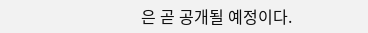은 곧 공개될 예정이다.